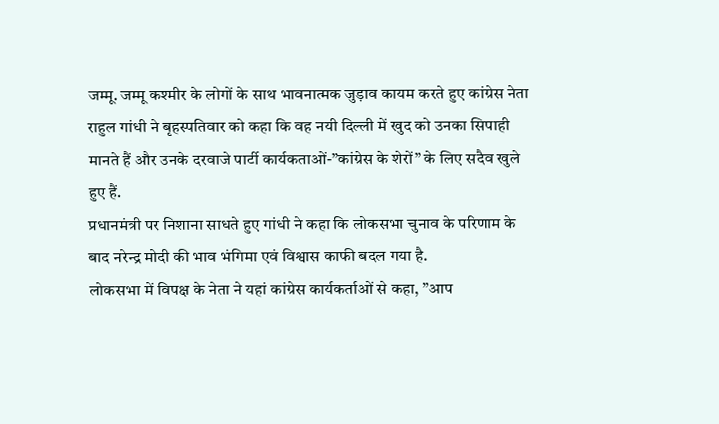जम्मू. जम्मू कश्मीर के लोगों के साथ भावनात्मक जुड़ाव कायम करते हुए कांग्रेस नेता राहुल गांधी ने बृहस्पतिवार को कहा कि वह नयी दिल्ली में खुद को उनका सिपाही मानते हैं और उनके दरवाजे पार्टी कार्यकताओं-”कांग्रेस के शेरों” के लिए सदैव खुले हुए हैं.
प्रधानमंत्री पर निशाना साधते हुए गांधी ने कहा कि लोकसभा चुनाव के परिणाम के बाद नरेन्द्र मोदी की भाव भंगिमा एवं विश्वास काफी बदल गया है.
लोकसभा में विपक्ष के नेता ने यहां कांग्रेस कार्यकर्ताओं से कहा, ”आप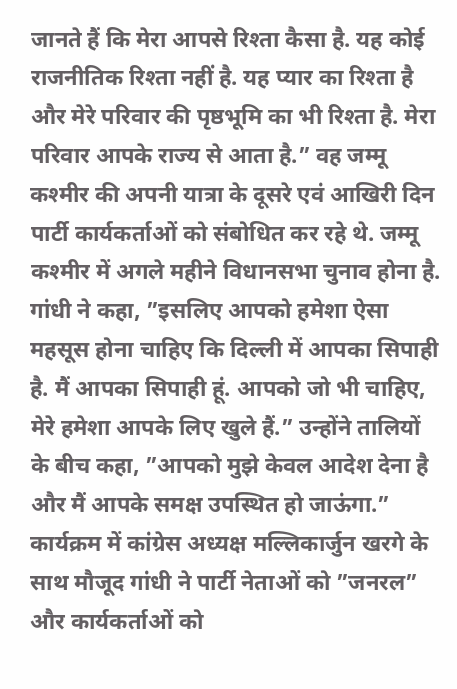जानते हैं कि मेरा आपसे रिश्ता कैसा है. यह कोई राजनीतिक रिश्ता नहीं है. यह प्यार का रिश्ता है और मेरे परिवार की पृष्ठभूमि का भी रिश्ता है. मेरा परिवार आपके राज्य से आता है.” वह जम्मू कश्मीर की अपनी यात्रा के दूसरे एवं आखिरी दिन पार्टी कार्यकर्ताओं को संबोधित कर रहे थे. जम्मू कश्मीर में अगले महीने विधानसभा चुनाव होना है.
गांधी ने कहा, ”इसलिए आपको हमेशा ऐसा महसूस होना चाहिए कि दिल्ली में आपका सिपाही है. मैं आपका सिपाही हूं. आपको जो भी चाहिए, मेरे हमेशा आपके लिए खुले हैं.” उन्होंने तालियों के बीच कहा, ”आपको मुझे केवल आदेश देना है और मैं आपके समक्ष उपस्थित हो जाऊंगा.” कार्यक्रम में कांग्रेस अध्यक्ष मल्लिकार्जुन खरगे के साथ मौजूद गांधी ने पार्टी नेताओं को ”जनरल” और कार्यकर्ताओं को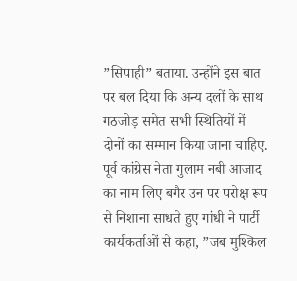”सिपाही” बताया. उन्होंने इस बात पर बल दिया कि अन्य दलों के साथ गठजोड़ समेत सभी स्थितियों में दोनों का सम्मान किया जाना चाहिए.
पूर्व कांग्रेस नेता गुलाम नबी आजाद का नाम लिए बगैर उन पर परोक्ष रूप से निशाना साधते हुए गांधी ने पार्टी कार्यकर्ताओं से कहा, ”जब मुश्किल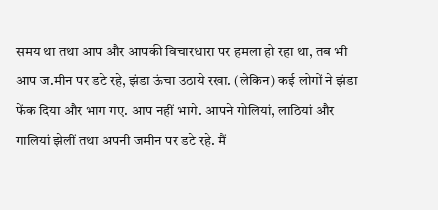समय था तथा आप और आपकी विचारधारा पर हमला हो रहा था, तब भी आप ज.मीन पर डटे रहे, झंडा ऊंचा उठाये रखा. (लेकिन) कई लोगों ने झंडा फेंक दिया और भाग गए. आप नहीं भागे. आपने गोलियां, लाठियां और गालियां झेलीं तथा अपनी जमीन पर डटे रहे. मैं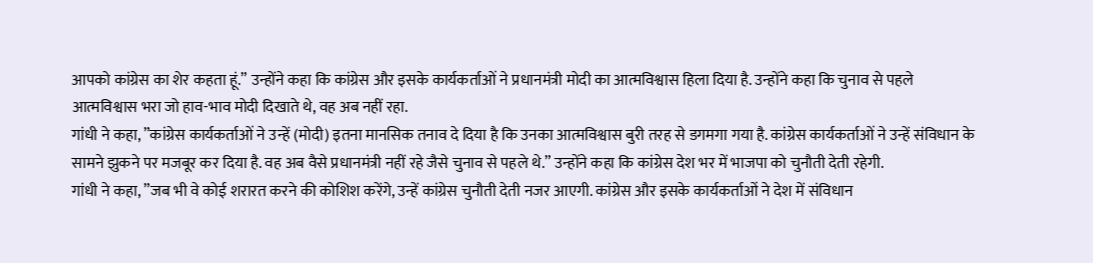आपको कांग्रेस का शेर कहता हूं.” उन्होंने कहा कि कांग्रेस और इसके कार्यकर्ताओं ने प्रधानमंत्री मोदी का आत्मविश्वास हिला दिया है. उन्होंने कहा कि चुनाव से पहले आत्मविश्वास भरा जो हाव-भाव मोदी दिखाते थे, वह अब नहीं रहा.
गांधी ने कहा, ”कांग्रेस कार्यकर्ताओं ने उन्हें (मोदी) इतना मानसिक तनाव दे दिया है कि उनका आत्मविश्वास बुरी तरह से डगमगा गया है. कांग्रेस कार्यकर्ताओं ने उन्हें संविधान के सामने झुकने पर मजबूर कर दिया है. वह अब वैसे प्रधानमंत्री नहीं रहे जैसे चुनाव से पहले थे.” उन्होंने कहा कि कांग्रेस देश भर में भाजपा को चुनौती देती रहेगी.
गांधी ने कहा, ”जब भी वे कोई शरारत करने की कोशिश करेंगे, उन्हें कांग्रेस चुनौती देती नजर आएगी. कांग्रेस और इसके कार्यकर्ताओं ने देश में संविधान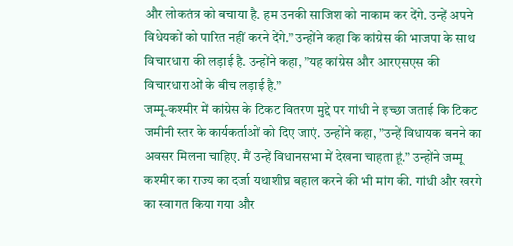और लोकतंत्र को बचाया है. हम उनकी साजिश को नाकाम कर देंगे. उन्हें अपने विधेयकों को पारित नहीं करने देंगे.” उन्होंने कहा कि कांग्रेस की भाजपा के साथ विचारधारा की लड़ाई है. उन्होंने कहा, ”यह कांग्रेस और आरएसएस की विचारधाराओं के बीच लड़ाई है.”
जम्मू-कश्मीर में कांग्रेस के टिकट वितरण मुद्दे पर गांधी ने इच्छा जताई कि टिकट जमीनी स्तर के कार्यकर्ताओं को दिए जाएं. उन्होंने कहा, ”उन्हें विधायक बनने का अवसर मिलना चाहिए. मैं उन्हें विधानसभा में देखना चाहता हूं.” उन्होंने जम्मू कश्मीर का राज्य का दर्जा यथाशीघ्र बहाल करने की भी मांग की. गांधी और खरगे का स्वागत किया गया और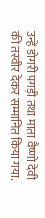उन्हें डोगरी पगड़ी तथा माता वैष्णो देवी की तस्वीर देकर सम्मानित किया गया.